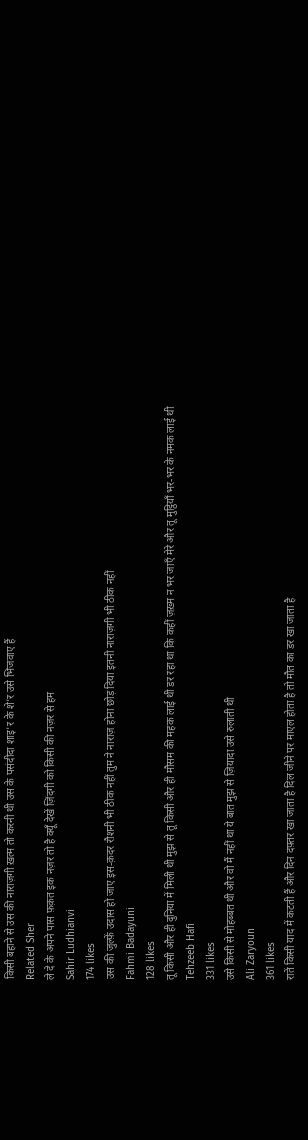किसी बहाने से उस की नाराज़गी ख़त्म तो करनी थी उस के पसंदीदा शाइ'र के शे'र उसे भिजवाए हैं
Related Sher
ले दे के अपने पास फ़क़त इक नज़र तो है क्यूँ देखें ज़िंदगी को किसी की नज़र से हम
Sahir Ludhianvi
174 likes
उस की जुल्फ़ें उदास हो जाए इस-क़दर रौशनी भी ठीक नहीं तुम ने नाराज़ होना छोड़ दिया इतनी नाराज़गी भी ठीक नहीं
Fahmi Badayuni
128 likes
तू किसी और ही दुनिया में मिली थी मुझ से तू किसी और ही मौसम की महक लाई थी डर रहा था कि कहीं ज़ख़्म न भर जाएँ मेरे और तू मुट्ठियाँ भर-भर के नमक लाई थी
Tehzeeb Hafi
331 likes
उसे किसी से मोहब्बत थी और वो मैं नहीं था ये बात मुझ से ज़ियादा उसे रुलाती थी
Ali Zaryoun
361 likes
रातें किसी याद में कटती हैं और दिन दफ़्तर खा जाता है दिल जीने पर माएल होता है तो मौत का डर खा जाता है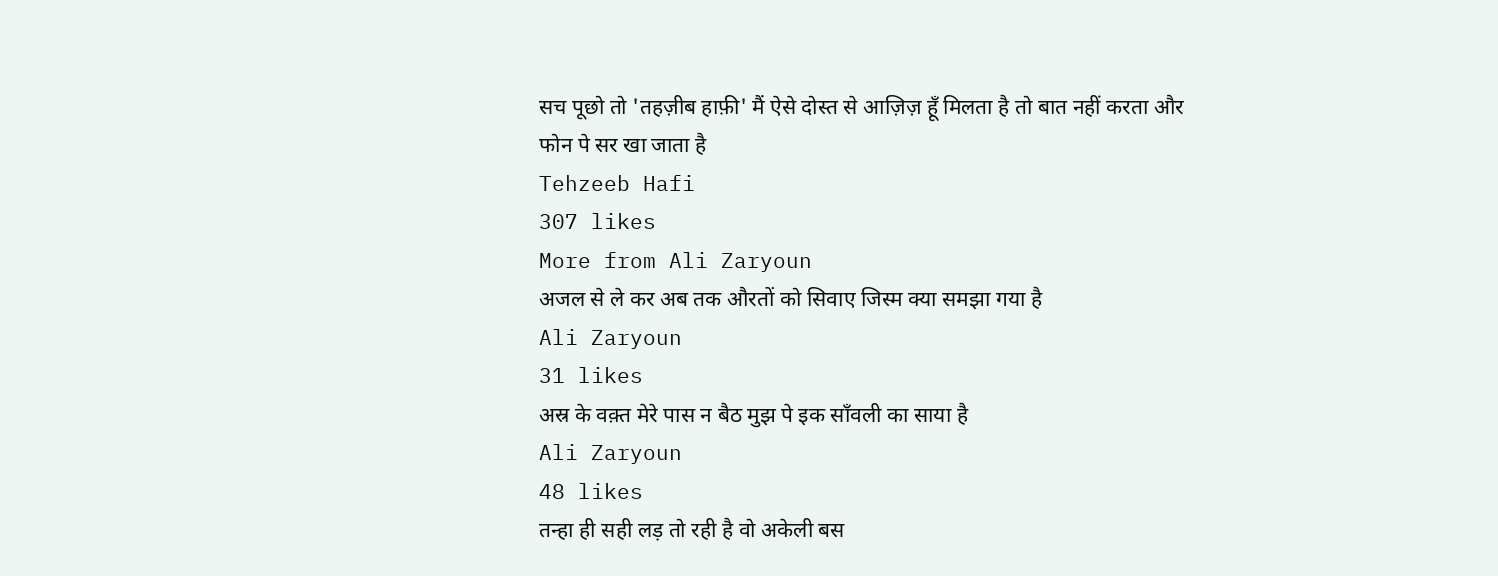सच पूछो तो 'तहज़ीब हाफ़ी' मैं ऐसे दोस्त से आज़िज़ हूँ मिलता है तो बात नहीं करता और फोन पे सर खा जाता है
Tehzeeb Hafi
307 likes
More from Ali Zaryoun
अजल से ले कर अब तक औरतों को सिवाए जिस्म क्या समझा गया है
Ali Zaryoun
31 likes
अस्र के वक़्त मेरे पास न बैठ मुझ पे इक साँवली का साया है
Ali Zaryoun
48 likes
तन्हा ही सही लड़ तो रही है वो अकेली बस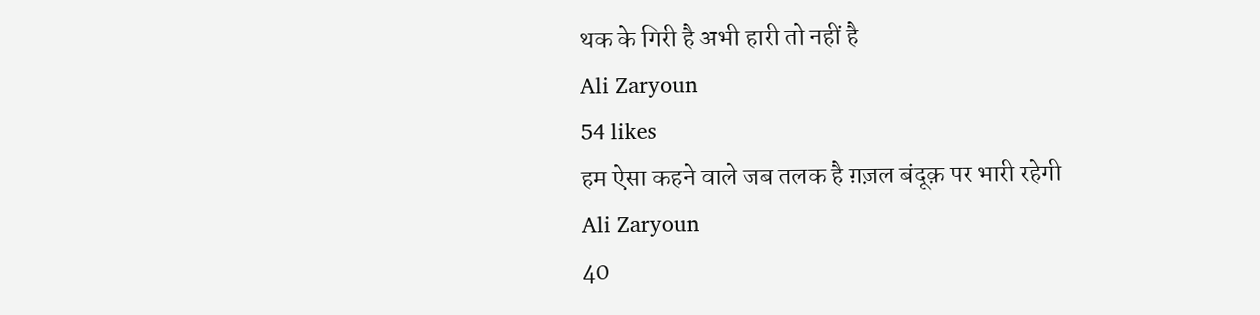थक के गिरी है अभी हारी तो नहीं है
Ali Zaryoun
54 likes
हम ऐसा कहने वाले जब तलक है ग़ज़ल बंदूक़ पर भारी रहेगी
Ali Zaryoun
40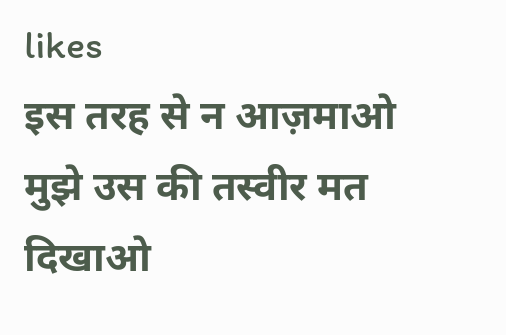likes
इस तरह से न आज़माओ मुझे उस की तस्वीर मत दिखाओ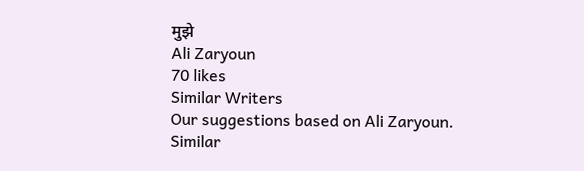मुझे
Ali Zaryoun
70 likes
Similar Writers
Our suggestions based on Ali Zaryoun.
Similar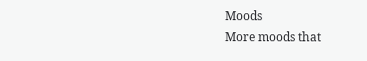Moods
More moods that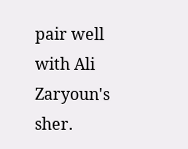pair well with Ali Zaryoun's sher.